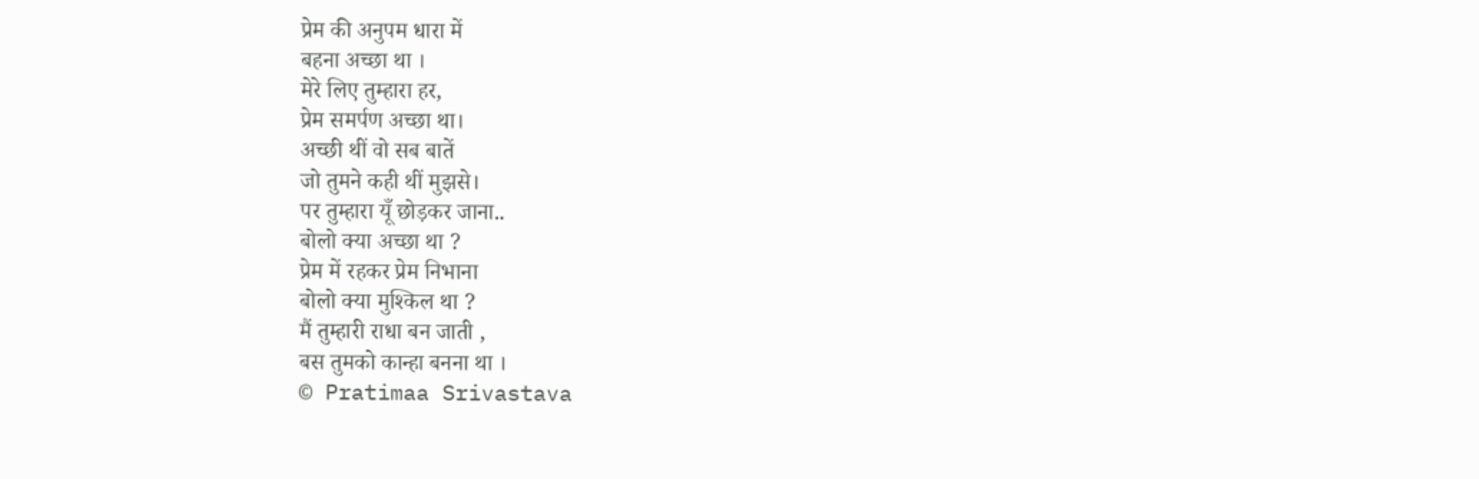प्रेम की अनुपम धारा में
बहना अच्छा था ।
मेरे लिए तुम्हारा हर,
प्रेम समर्पण अच्छा था।
अच्छी थीं वो सब बातें
जो तुमने कही थीं मुझसे।
पर तुम्हारा यूँ छोड़कर जाना..
बोलो क्या अच्छा था ?
प्रेम में रहकर प्रेम निभाना
बोलो क्या मुश्किल था ?
मैं तुम्हारी राधा बन जाती ,
बस तुमको कान्हा बनना था ।
© Pratimaa Srivastava